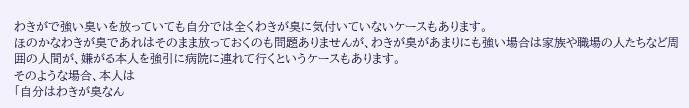わきがで強い臭いを放っていても自分では全くわきが臭に気付いていないケースもあります。
ほのかなわきが臭であれはそのまま放っておくのも問題ありませんが、わきが臭があまりにも強い場合は家族や職場の人たちなど周囲の人間が、嫌がる本人を強引に病院に連れて行くというケースもあります。
そのような場合、本人は
「自分はわきが臭なん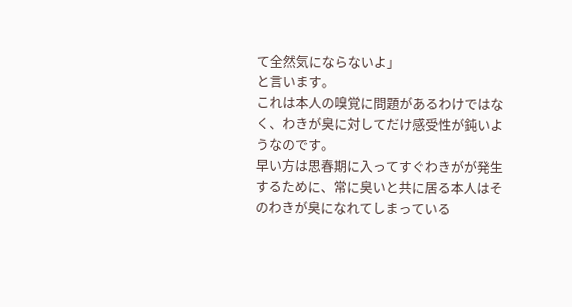て全然気にならないよ」
と言います。
これは本人の嗅覚に問題があるわけではなく、わきが臭に対してだけ感受性が鈍いようなのです。
早い方は思春期に入ってすぐわきがが発生するために、常に臭いと共に居る本人はそのわきが臭になれてしまっている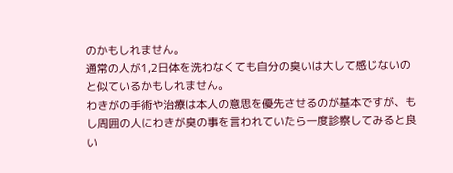のかもしれません。
通常の人が1,2日体を洗わなくても自分の臭いは大して感じないのと似ているかもしれません。
わきがの手術や治療は本人の意思を優先させるのが基本ですが、もし周囲の人にわきが臭の事を言われていたら一度診察してみると良い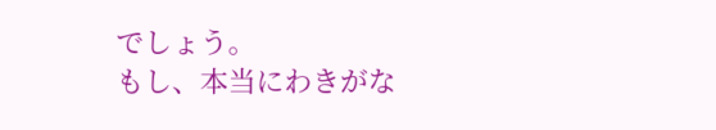でしょう。
もし、本当にわきがな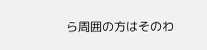ら周囲の方はそのわ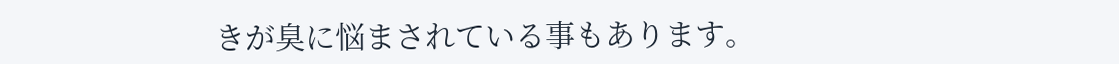きが臭に悩まされている事もあります。